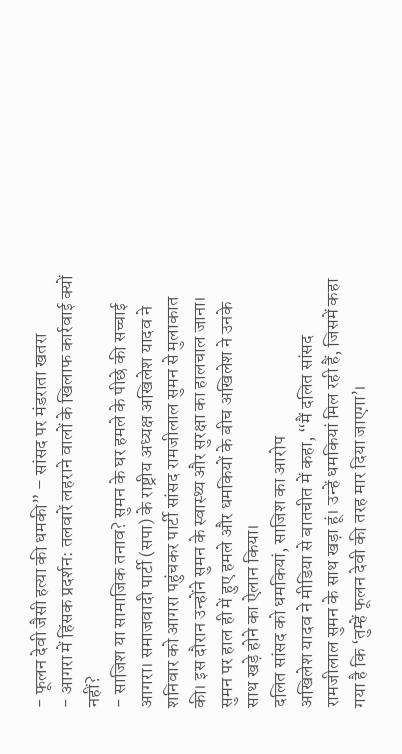- फूलन देवी जैसी हत्या की धमकी” – सांसद पर मंडराता खतरा
- आगरा में हिंसक प्रदर्शन: तलवारें लहराने वालों के खिलाफ कार्रवाई क्यों नहीं?
- साजिश या सामाजिक तनाव? सुमन के घर हमले के पीछे की सच्चाई
आगरा। समाजवादी पार्टी (सपा) के राष्ट्रीय अध्यक्ष अखिलेश यादव ने शनिवार को आगरा पहुंचकर पार्टी सांसद रामजीलाल सुमन से मुलाकात की। इस दौरान उन्होंने सुमन के स्वास्थ्य और सुरक्षा का हालचाल जाना। सुमन पर हाल ही में हुए हमले और धमकियों के बीच अखिलेश ने उनके साथ खड़े होने का ऐलान किया।
दलित सांसद को धमकियां, साजिश का आरोप
अखिलेश यादव ने मीडिया से बातचीत में कहा, “मैं दलित सांसद रामजीलाल सुमन के साथ खड़ा हूं। उन्हें धमकियां मिल रही हैं, जिसमें कहा गया है कि ‘तुम्हें फूलन देवी की तरह मार दिया जाएगा’।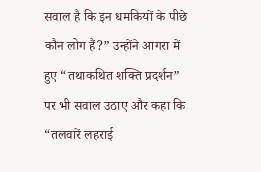सवाल है कि इन धमकियों के पीछे कौन लोग हैं?” उन्होंने आगरा में हुए “तथाकथित शक्ति प्रदर्शन” पर भी सवाल उठाए और कहा कि “तलवारें लहराई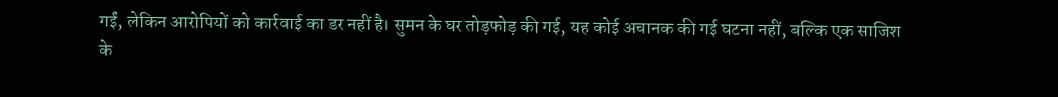गईं, लेकिन आरोपियों को कार्रवाई का डर नहीं है। सुमन के घर तोड़फोड़ की गई, यह कोई अचानक की गई घटना नहीं, बल्कि एक साजिश के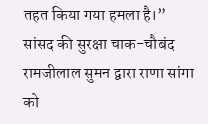तहत किया गया हमला है।”
सांसद की सुरक्षा चाक-चौबंद
रामजीलाल सुमन द्वारा राणा सांगा को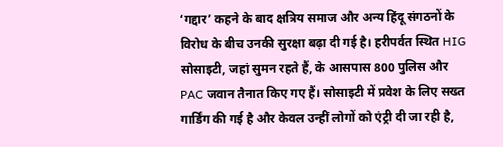‘गद्दार’ कहने के बाद क्षत्रिय समाज और अन्य हिंदू संगठनों के विरोध के बीच उनकी सुरक्षा बढ़ा दी गई है। हरीपर्वत स्थित HIG सोसाइटी, जहां सुमन रहते हैं, के आसपास 800 पुलिस और PAC जवान तैनात किए गए हैं। सोसाइटी में प्रवेश के लिए सख्त गार्डिंग की गई है और केवल उन्हीं लोगों को एंट्री दी जा रही है,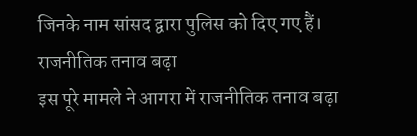जिनके नाम सांसद द्वारा पुलिस को दिए गए हैं।
राजनीतिक तनाव बढ़ा
इस पूरे मामले ने आगरा में राजनीतिक तनाव बढ़ा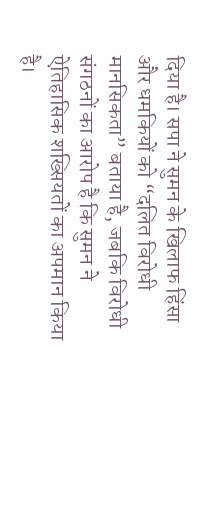दिया है। सपा ने सुमन के खिलाफ हिंसा और धमकियों को “दलित विरोधी मानसिकता” बताया है, जबकि विरोधी संगठनों का आरोप है कि सुमन ने ऐतिहासिक शख्सियतों का अपमान किया है।